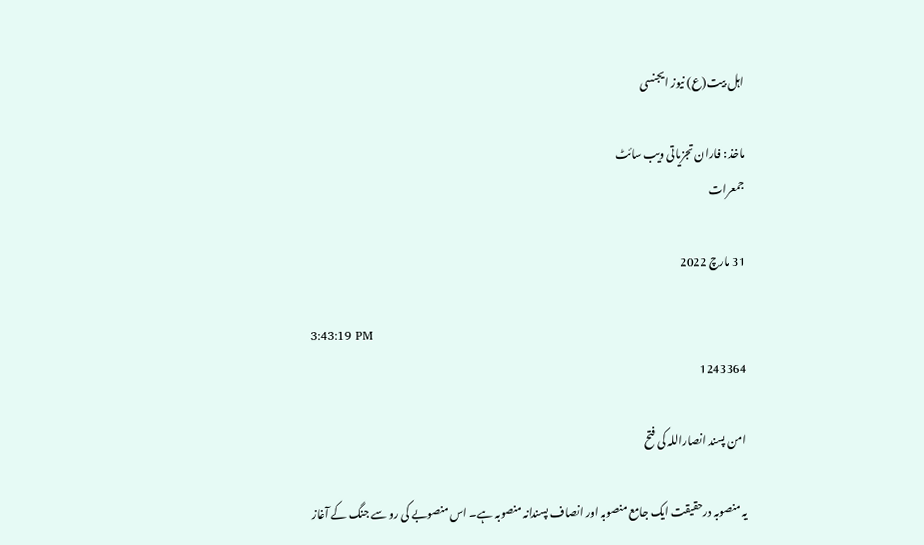اہل بیت(ع) نیوز ایجنسی

ماخذ : فاران تجزیاتی ویب سائٹ
جمعرات

31 مارچ 2022

3:43:19 PM
1243364

امن پسند انصاراللہ کی فتح

یہ منصوبہ درحقیقت ایک جامع منصوبہ اور انصاف پسندانہ منصوبہ ہے۔ اس منصوبے کی رو سے جنگ کے آغاز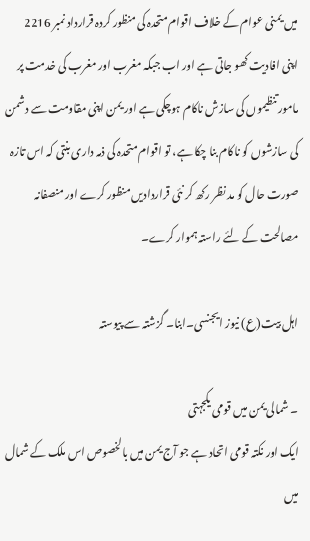میں یمنی عوام کے خلاف اقوام متحدہ کی منظور کردہ قرارداد نمبر 2216 اپنی افادیت کھو جاتی ہے اور اب جبکہ مغرب اور مغرب کی خدمت پر مامور تنظیموں کی سازش ناکام ہوچکی ہے اور یمن اپنی مقاومت سے دشمن کی سازشوں کو ناکام بنا چکا ہے، تو اقوام متحدہ کی ذمہ داری بنتی کہ اس تازہ صورت حال کو مد نظر رکھ کر نئی قراردادیں منظور کرے اور منصفانہ مصالحت کے لئے راستہ ہموار کرے۔

اہل بیت(ع) نیوز ایجنسی۔ابنا۔ گزشتہ سے پیوستہ

۔ شمالی یمن میں قومی یکجہتی
ایک اور نکتہ قومی اتحاد ہے جو آج یمن میں بالخصوص اس ملک کے شمال میں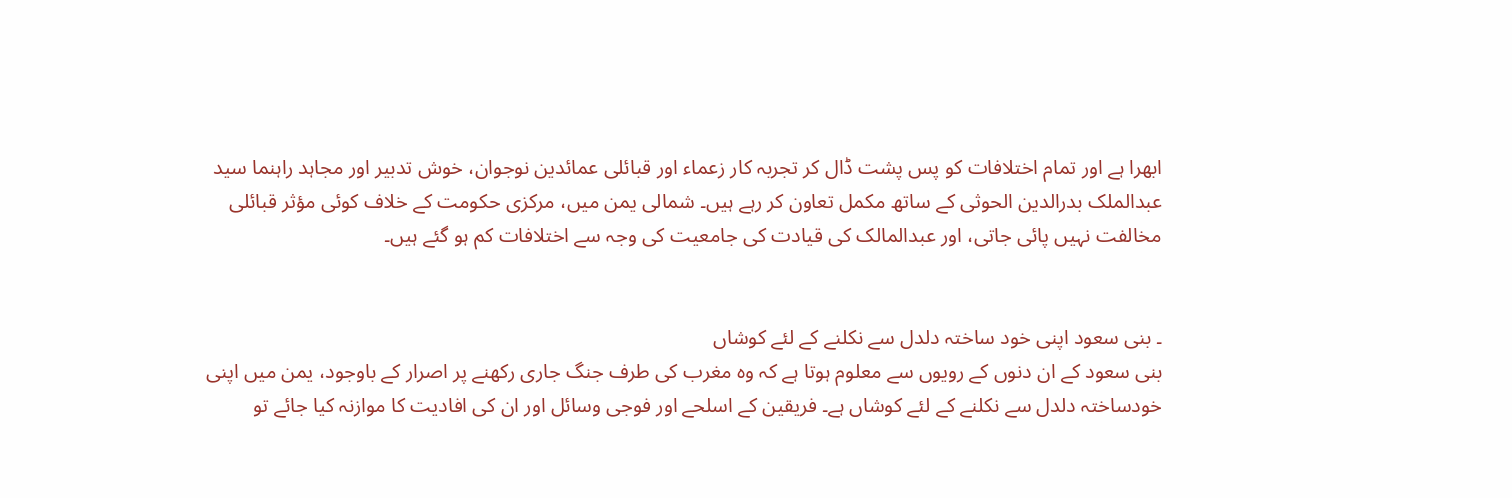ابھرا ہے اور تمام اختلافات کو پس پشت ڈال کر تجربہ کار زعماء اور قبائلی عمائدین نوجوان، خوش تدبیر اور مجاہد راہنما سید عبدالملک بدرالدین الحوثی کے ساتھ مکمل تعاون کر رہے ہیں۔ شمالی یمن میں، مرکزی حکومت کے خلاف کوئی مؤثر قبائلی مخالفت نہیں پائی جاتی، اور عبدالمالک کی قیادت کی جامعیت کی وجہ سے اختلافات کم ہو گئے ہیں۔


۔ بنی سعود اپنی خود ساختہ دلدل سے نکلنے کے لئے کوشاں
بنی سعود کے ان دنوں کے رویوں سے معلوم ہوتا ہے کہ وہ مغرب کی طرف جنگ جاری رکھنے پر اصرار کے باوجود، یمن میں اپنی خودساختہ دلدل سے نکلنے کے لئے کوشاں ہے۔ فریقین کے اسلحے اور فوجی وسائل اور ان کی افادیت کا موازنہ کیا جائے تو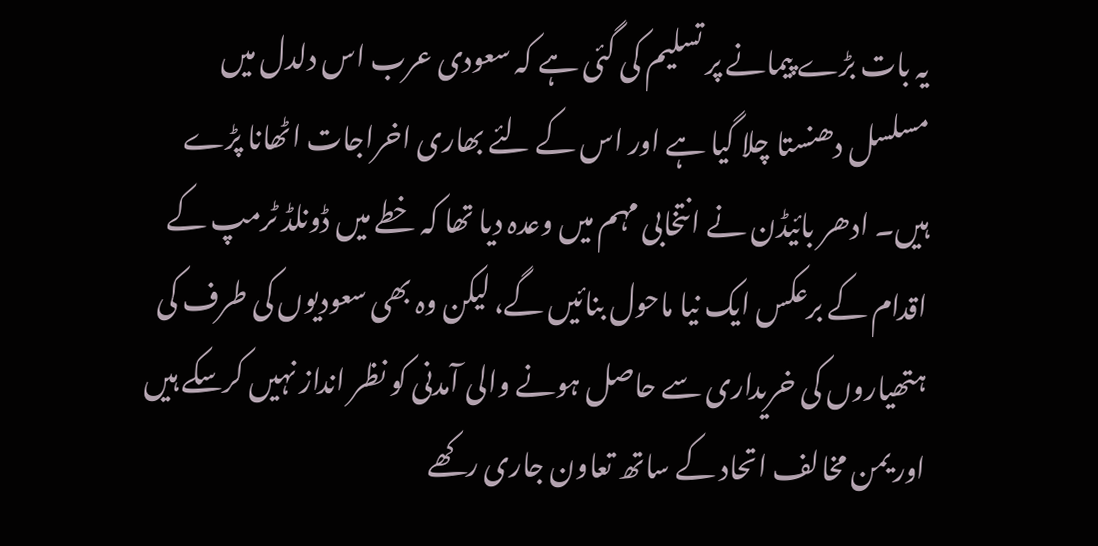یہ بات بڑے پیمانے پر تسلیم کی گئی ہے کہ سعودی عرب اس دلدل میں مسلسل دھنستا چلا گیا ہے اور اس کے لئے بھاری اخراجات اٹھانا پڑے ہیں۔ ادھر بائیڈن نے انتخابی مہم میں وعدہ دیا تھا کہ خطے میں ڈونلڈ ٹرمپ کے اقدام کے برعکس ایک نیا ماحول بنائیں گے، لیکن وہ بھی سعودیوں کی طرف کی ہتھیاروں کی خریداری سے حاصل ہونے والی آمدنی کو نظر انداز نہیں کرسکے ہیں اور یمن مخالف اتحاد کے ساتھ تعاون جاری رکھے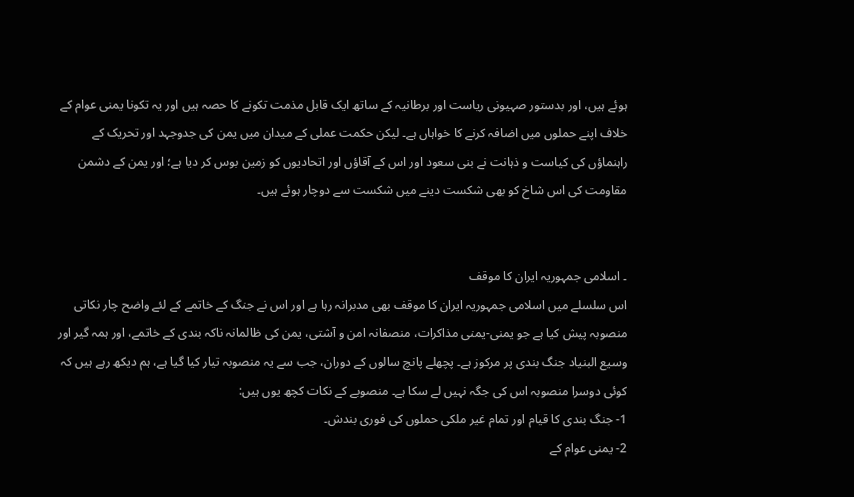ہوئے ہیں، اور بدستور صہیونی ریاست اور برطانیہ کے ساتھ ایک قابل مذمت تکونے کا حصہ ہیں اور یہ تکونا یمنی عوام کے خلاف اپنے حملوں میں اضافہ کرنے کا خواہاں ہے۔ لیکن حکمت عملی کے میدان میں یمن کی جدوجہد اور تحریک کے راہنماؤں کی کیاست و ذہانت نے بنی سعود اور اس کے آقاؤں اور اتحادیوں کو زمین بوس کر دیا ہے؛ اور یمن کے دشمن مقاومت کی اس شاخ کو بھی شکست دینے میں شکست سے دوچار ہوئے ہیں۔


۔ اسلامی جمہوریہ ایران کا موقف
اس سلسلے میں اسلامی جمہوریہ ایران کا موقف بھی مدبرانہ رہا ہے اور اس نے جنگ کے خاتمے کے لئے واضح چار نکاتی منصوبہ پیش کیا ہے جو یمنی-یمنی مذاکرات، منصفانہ امن و آشتی، یمن کی ظالمانہ ناکہ بندی کے خاتمے، اور ہمہ گیر اور وسیع البنیاد جنگ بندی پر مرکوز ہے۔ پچھلے پانچ سالوں کے دوران، جب سے یہ منصوبہ تیار کیا گیا ہے، ہم دیکھ رہے ہیں کہ کوئی دوسرا منصوبہ اس کی جگہ نہیں لے سکا ہے۔ منصوبے کے نکات کچھ یوں ہیں:
1- جنگ بندی کا قیام اور تمام غیر ملکی حملوں کی فوری بندش۔
2- یمنی عوام کے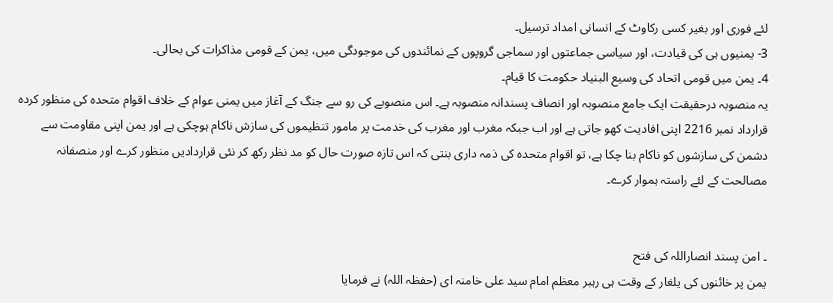لئے فوری اور بغیر کسی رکاوٹ کے انسانی امداد ترسیل۔
3- یمنیوں ہی کی قیادت، اور سیاسی جماعتوں اور سماجی گروپوں کے نمائندوں کی موجودگی میں، یمن کے قومی مذاکرات کی بحالی۔
4۔ یمن میں قومی اتحاد کی وسیع البنیاد حکومت کا قیام۔
یہ منصوبہ درحقیقت ایک جامع منصوبہ اور انصاف پسندانہ منصوبہ ہے۔ اس منصوبے کی رو سے جنگ کے آغاز میں یمنی عوام کے خلاف اقوام متحدہ کی منظور کردہ قرارداد نمبر 2216 اپنی افادیت کھو جاتی ہے اور اب جبکہ مغرب اور مغرب کی خدمت پر مامور تنظیموں کی سازش ناکام ہوچکی ہے اور یمن اپنی مقاومت سے دشمن کی سازشوں کو ناکام بنا چکا ہے، تو اقوام متحدہ کی ذمہ داری بنتی کہ اس تازہ صورت حال کو مد نظر رکھ کر نئی قراردادیں منظور کرے اور منصفانہ مصالحت کے لئے راستہ ہموار کرے۔


۔ امن پسند انصاراللہ کی فتح
یمن پر خائنوں کی یلغار کے وقت ہی رہبر معظم امام سید علی خامنہ ای (حفظہ اللہ) نے فرمایا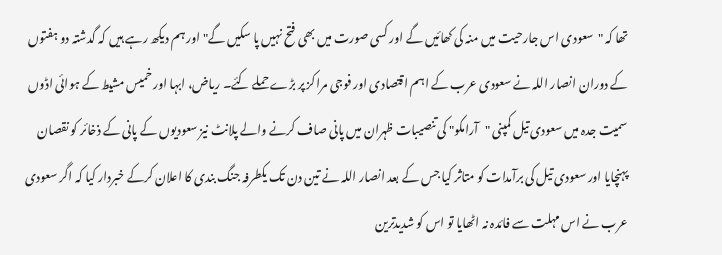تھا کہ "سعودی اس جارحیت میں منہ کی کھائیں گے اور کسی صورت میں بھی فتح نہیں پا سکیں گے" اور ہم دیکھ رہے ہیں کہ گدشتہ دو ہفتوں کے دوران انصار اللہ نے سعودی عرب کے اہم اقتصادی اور فوجی مراکز پر بڑے حملے کئے۔ ریاض، ابہا اور خمیس مشیط کے ہوائی اڈوں سمیت جدہ میں سعودی تیل کمپنی "آرامکو" کی تنصیبات ظہران میں پانی صاف کرنے والے پلانٹ نیز سعودیوں کے پانی کے ذخائر کو نقصان پہنچایا اور سعودی تیل کی برآمدات کو متاثر کیا جس کے بعد انصار اللہ نے تین دن تک یکطرفہ جنگ بندی کا اعلان کرکے خبردار کیا کہ اگر سعودی عرب نے اس مہلت سے فائدہ نہ اٹھایا تو اس کو شدیدترین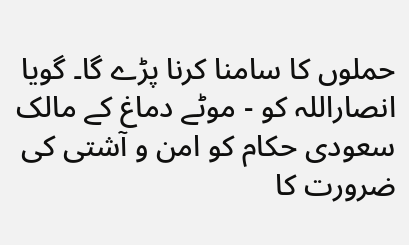حملوں کا سامنا کرنا پڑے گا۔ گویا انصاراللہ کو - موٹے دماغ کے مالک سعودی حکام کو امن و آشتی کی ضرورت کا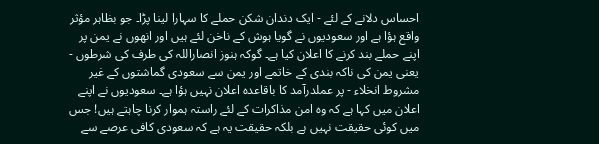احساس دلانے کے لئے - ایک دندان شکن حملے کا سہارا لینا پڑا۔ جو بظاہر مؤثر واقع ہؤا ہے اور سعودیوں نے گویا ہوش کے ناخن لئے ہیں اور انھوں نے یمن پر اپنے حملے بند کرنے کا اعلان کیا ہے۔ گوکہ ہنوز انصاراللہ کی طرف کی شرطوں - یعنی یمن کی ناکہ بندی کے خاتمے اور یمن سے سعودی گماشتوں کے غیر مشروط انخلاء - پر عملدرآمد کا باقاعدہ اعلان نہیں ہؤا ہے۔ سعودیوں نے اپنے اعلان میں کہا ہے کہ وہ امن مذاکرات کے لئے راستہ ہموار کرنا چاہتے ہیں! جس میں کوئی حقیقت نہیں ہے بلکہ حقیقت یہ ہے کہ سعودی کافی عرصے سے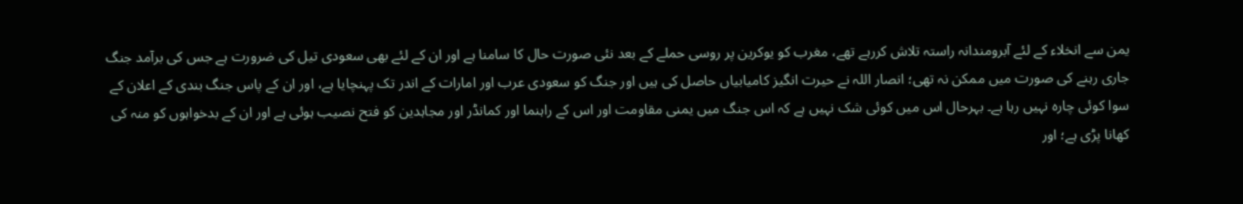یمن سے انخلاء کے لئے آبرومندانہ راستہ تلاش کررہے تھے، مغرب کو یوکرین پر روسی حملے کے بعد نئی صورت حال کا سامنا ہے اور ان کے لئے بھی سعودی تیل کی ضرورت ہے جس کی برآمد جنگ جاری رہنے کی صورت میں ممکن نہ تھی؛ انصار اللہ نے حیرت انگیز کامیابیاں حاصل کی ہیں اور جنگ کو سعودی عرب اور امارات کے اندر تک پہنچایا ہے، اور ان کے پاس جنگ بندی کے اعلان کے سوا کوئی چارہ نہیں رہا ہے۔ بہرحال اس میں کوئی شک نہیں ہے کہ اس جنگ میں یمنی مقاومت اور اس کے راہنما اور کمانڈر اور مجاہدین کو فتح نصیب ہوئی ہے اور ان کے بدخواہوں کو منہ کی کھانا پڑی ہے؛ اور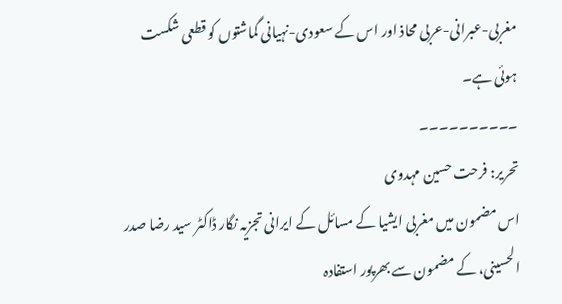مغربی-عبرانی-عربی محاذ اور اس کے سعودی-نہیانی گماشتوں کو قطعی شکست ہوئی ہے۔
۔۔۔۔۔۔۔۔۔۔
تحریر: فرحت حسین مہدوی
اس مضمون میں مغربی ایشیا کے مسائل کے ایرانی تجزیہ نگار ڈاکٹر سید رضا صدر الحسینی، کے مضمون سے بھرپور استفادہ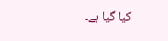کیا گیا ہے۔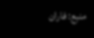منبع: فاران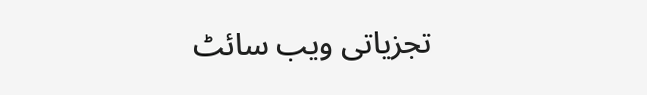تجزیاتی ویب سائٹ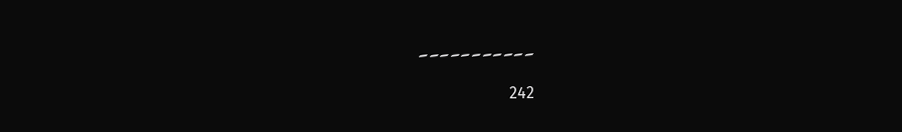۔۔۔۔۔۔۔۔۔۔۔

242